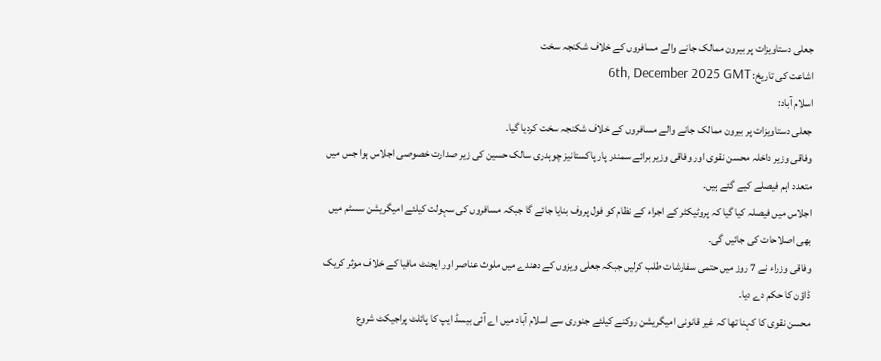جعلی دستاویزات پر بیرون ممالک جانے والے مسافروں کے خلاف شکنجہ سخت
اشاعت کی تاریخ: 6th, December 2025 GMT
اسلام آباد:
جعلی دستاویزات پر بیرون ممالک جانے والے مسافروں کے خلاف شکنجہ سخت کردیا گیا۔
وفاقی وزیر داخلہ محسن نقوی اور وفاقی وزیر برائے سمندر پار پاکستانیز چوہدری سالک حسین کی زیر صدارت خصوصی اجلاس ہوا جس میں متعدد اہم فیصلے کیے گئے ہیں۔
اجلاس میں فیصلہ کیا گیا کہ پروٹیکٹر کے اجراء کے نظام کو فول پروف بنایا جائے گا جبکہ مسافروں کی سہولت کیلئے امیگریشن سسٹم میں بھی اصلاحات کی جائیں گی۔
وفاقی وزراء نے 7 روز میں حتمی سفارشات طلب کرلیں جبکہ جعلی ویزوں کے دھندے میں ملوث عناصر اور ایجنٹ مافیا کے خلاف موثر کریک ڈاؤن کا حکم دے دیا۔
محسن نقوی کا کہنا تھا کہ غیر قانونی امیگریشن روکنے کیلئے جنوری سے اسلام آباد میں اے آئی بیسڈ ایپ کا پائلٹ پراجیکٹ شروع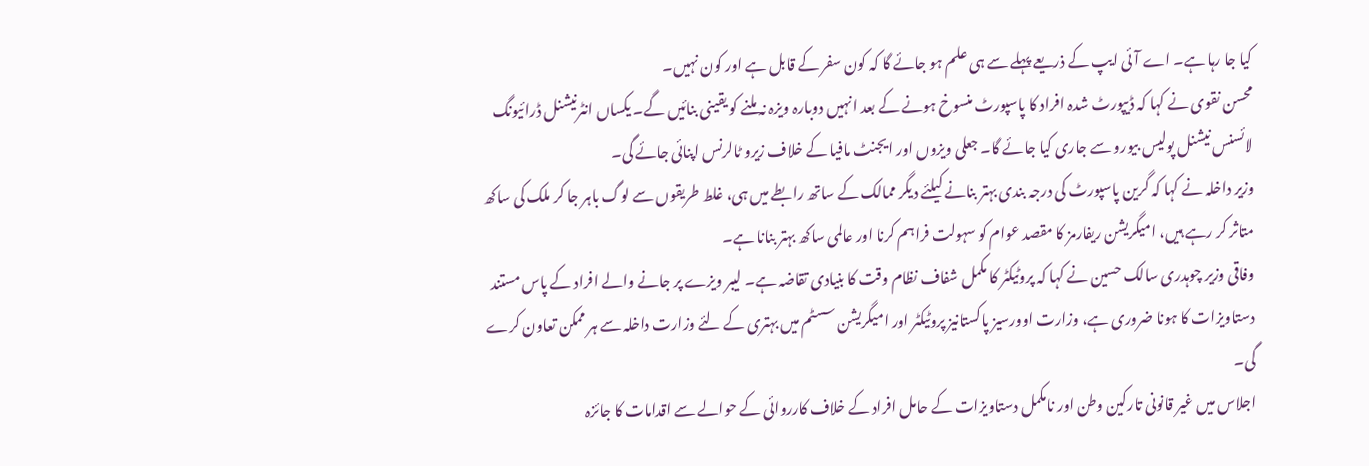کیا جا رہا ہے۔ اے آئی ایپ کے ذریعے پہلے سے ہی علم ہو جائے گا کہ کون سفر کے قابل ہے اور کون نہیں۔
محسن نقوی نے کہا کہ ڈیپورٹ شدہ افراد کا پاسپورٹ منسوخ ہونے کے بعد انہیں دوبارہ ویزہ نہ ملنے کو یقینی بنائیں گے۔ یکساں انٹرنیشنل ڈرائیونگ لائسنس نیشنل پولیس بیورو سے جاری کیا جائے گا۔ جعلی ویزوں اور ایجنٹ مافیا کے خلاف زیرو ٹالرنس اپنائی جائے گی۔
وزیر داخلہ نے کہا کہ گرین پاسپورٹ کی درجہ بندی بہتر بنانے کیلئے دیگر ممالک کے ساتھ رابطے میں ہی، غلط طریقوں سے لوگ باہر جا کر ملک کی ساکھ متاثر کر رہے ہیں، امیگریشن ریفارمز کا مقصد عوام کو سہولت فراہم کرنا اور عالمی ساکھ بہتر بنانا ہے۔
وفاقی وزیر چوہدری سالک حسین نے کہا کہ پروٹیکٹر کا مکمل شفاف نظام وقت کا بنیادی تقاضہ ہے۔ لیبر ویزے پر جانے والے افراد کے پاس مستند دستاویزات کا ہونا ضروری ہے، وزارت اوورسیز پاکستانیز پروٹیکٹر اور امیگریشن سسٹم میں بہتری کے لئے وزارت داخلہ سے ہر ممکن تعاون کرے گی۔
اجلاس میں غیر قانونی تارکین وطن اور نامکمل دستاویزات کے حامل افراد کے خلاف کارروائی کے حوالے سے اقدامات کا جائزہ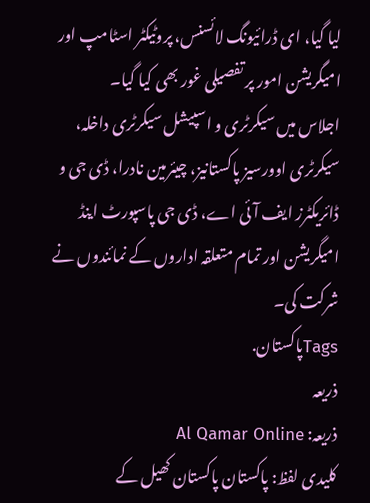لیا گیا، ای ڈرائیونگ لائسنس، پروٹیکٹر اسٹامپ اور امیگریشن امور پر تفصیلی غور بھی کیا گیا۔
اجلاس میں سیکرٹری و اسپیشل سیکرٹری داخلہ، سیکرٹری اوورسیز پاکستانیز، چیئرمین نادرا، ڈی جی و ڈائریکٹرز ایف آئی اے، ڈی جی پاسپورٹ اینڈ امیگریشن اور تمام متعلقہ اداروں کے نمائندوں نے شرکت کی۔
Tagsپاکستان.
ذریعہ
ذریعہ: Al Qamar Online
کلیدی لفظ: پاکستان پاکستان کھیل کے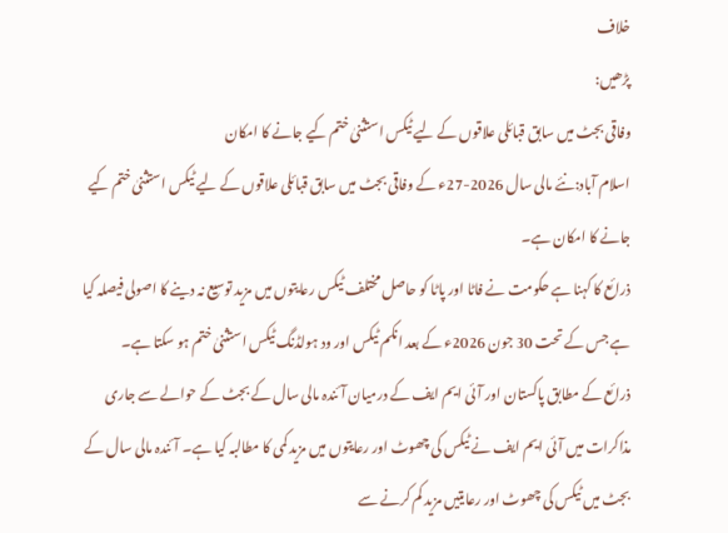خلاف
پڑھیں:
وفاقی بجٹ میں سابق قبائلی علاقوں کے لیے ٹیکس استثنیٰ ختم کیے جانے کا امکان
اسلام آباد:نئے مالی سال 2026-27ء کے وفاقی بجٹ میں سابق قبائلی علاقوں کے لیے ٹیکس استثنیٰ ختم کیے جانے کا امکان ہے۔
ذرائع کا کہنا ہے حکومت نے فاٹا اور پاٹا کو حاصل مختلف ٹیکس رعایتوں میں مزید توسیع نہ دینے کا اصولی فیصلہ کیا ہے جس کے تحت 30 جون 2026ء کے بعد انکم ٹیکس اور ود ہولڈنگ ٹیکس استثنیٰ ختم ہو سکتا ہے۔
ذرائع کے مطابق پاکستان اور آئی ایم ایف کے درمیان آئندہ مالی سال کے بجٹ کے حوالے سے جاری مذاکرات میں آئی ایم ایف نے ٹیکس کی چھوٹ اور رعایتوں میں مزید کمی کا مطالبہ کیا ہے۔ آئندہ مالی سال کے بجٹ میں ٹیکس کی چھوٹ اور رعایتیں مزید کم کرنے سے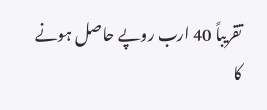تقریباً 40 ارب روپے حاصل ہونے کا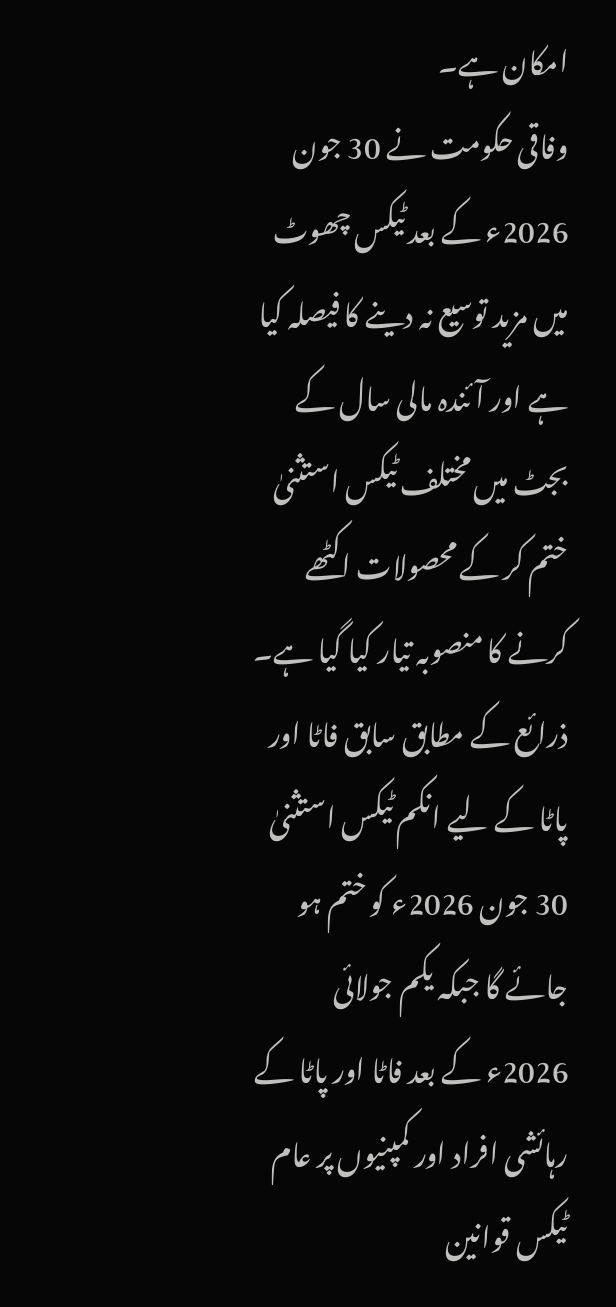امکان ہے۔
وفاقی حکومت نے 30 جون 2026ء کے بعد ٹیکس چھوٹ میں مزید توسیع نہ دینے کا فیصلہ کیا ہے اور آئندہ مالی سال کے بجٹ میں مختلف ٹیکس استثنیٰ ختم کر کے محصولات اکٹھے کرنے کا منصوبہ تیار کیا گیا ہے۔
ذرائع کے مطابق سابق فاٹا اور پاٹا کے لیے انکم ٹیکس استثنیٰ 30 جون 2026ء کو ختم ہو جائے گا جبکہ یکم جولائی 2026ء کے بعد فاٹا اور پاٹا کے رہائشی افراد اور کمپنیوں پر عام ٹیکس قوانین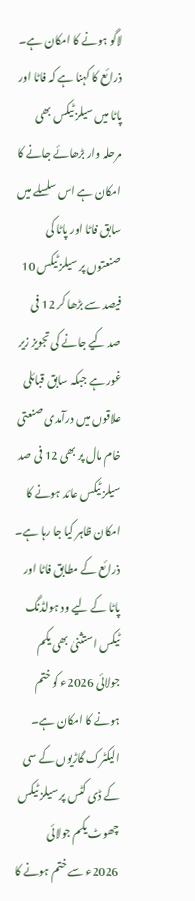لاگو ہونے کا امکان ہے۔
ذرائع کا کہنا ہے کہ فاٹا اور پاٹا میں سیلز ٹیکس بھی مرحلہ وار بڑھائے جانے کا امکان ہے اس سلسلے میں سابق فاٹا اور پاٹا کی صنعتوں پر سیلز ٹیکس 10 فیصد سے بڑھا کر 12 فی صد کیے جانے کی تجویز زیر غور ہے جبکہ سابق قبائلی علاقوں میں درآمدی صنعتی خام مال پر بھی 12 فی صد سیلز ٹیکس عائد ہونے کا امکان ظاہر کیا جا رہا ہے۔
ذرائع کے مطابق فاٹا اور پاٹا کے لیے ود ہولڈنگ ٹیکس استثنیٰ بھی یکم جولائی 2026ء کو ختم ہونے کا امکان ہے۔
الیکٹرک گاڑیوں کے سی کے ڈی کٹس پر سیلز ٹیکس چھوٹ یکم جولائی 2026ء سے ختم ہونے کا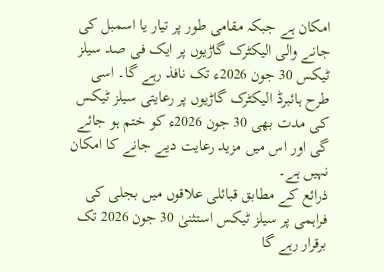امکان ہے جبکہ مقامی طور پر تیار یا اسمبل کی جانے والی الیکٹرک گاڑیوں پر ایک فی صد سیلز ٹیکس 30 جون 2026ء تک نافذ رہے گا۔ اسی طرح ہائبرڈ الیکٹرک گاڑیوں پر رعایتی سیلز ٹیکس کی مدت بھی 30 جون 2026ء کو ختم ہو جائے گی اور اس میں مزید رعایت دیے جانے کا امکان نہیں ہے۔
ذرائع کے مطابق قبائلی علاقوں میں بجلی کی فراہمی پر سیلز ٹیکس استثنیٰ 30 جون 2026 تک برقرار رہے گا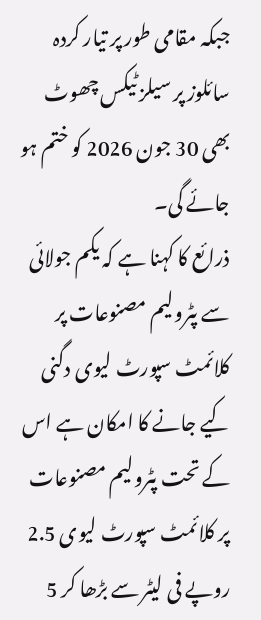جبکہ مقامی طور پر تیار کردہ سائلوز پر سیلز ٹیکس چھوٹ بھی 30 جون 2026 کو ختم ہو جائے گی۔
ذرائع کا کہنا ہے کہ یکم جولائی سے پٹرولیم مصنوعات پر کلائمٹ سپورٹ لیوی دگنی کیے جانے کا امکان ہے اس کے تحت پٹرولیم مصنوعات پر کلائمٹ سپورٹ لیوی 2.5 روپے فی لیٹر سے بڑھا کر 5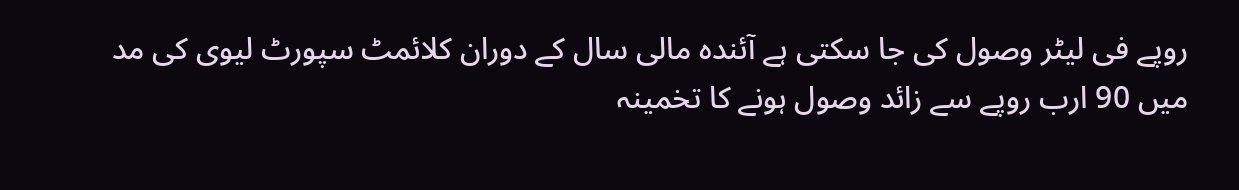روپے فی لیٹر وصول کی جا سکتی ہے آئندہ مالی سال کے دوران کلائمٹ سپورٹ لیوی کی مد میں 90 ارب روپے سے زائد وصول ہونے کا تخمینہ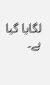لگایا گیا ہے۔